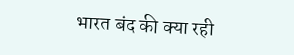भारत बंद की क्या रही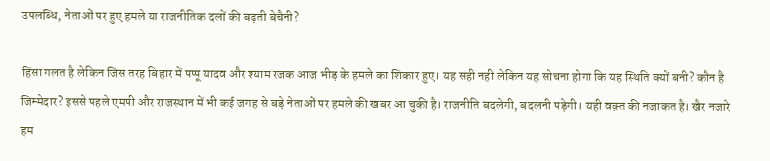उपलब्धि, नेताओं पर हुए हमले या राजनीतिक दलों की बढ़ती बेचैनी?

हिंसा गलत है लेकिन जिस तरह बिहार में पप्पू यादव और श्याम रजक आज भीड़ के हमले का शिकार हुए। यह सही नही लेकिन यह सोचना होगा कि यह स्थिति क्यों बनी? कौन है जिम्मेदार? इससे पहले एमपी और राजस्थान में भी कई जगह से बड़े नेताओं पर हमले की खबर आ चुकी है। राजनीति बदलेगी, बदलनी पड़ेगी। यही वक़्त की नजाकत है। खैर नजारे हम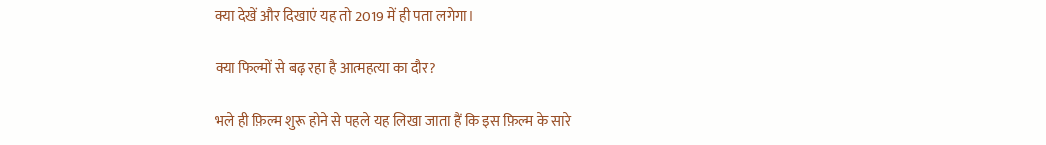क्या देखें और दिखाएं यह तो 2019 में ही पता लगेगा।

क्या फिल्मों से बढ़ रहा है आत्महत्या का दौर?

भले ही फ़िल्म शुरू होने से पहले यह लिखा जाता हैं कि इस फ़िल्म के सारे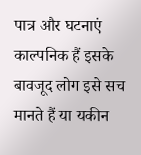पात्र और घटनाएं काल्पनिक हैं इसके बावजूद लोग इसे सच मानते हैं या यकीन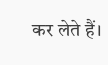कर लेते हैं।